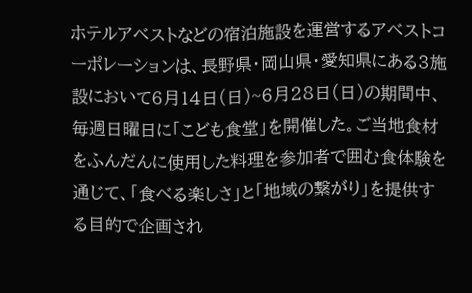ホテルアベストなどの宿泊施設を運営するアベストコーポレーションは、長野県・岡山県・愛知県にある3施設において6月14日(日)~6月28日(日)の期間中、毎週日曜日に「こども食堂」を開催した。ご当地食材をふんだんに使用した料理を参加者で囲む食体験を通じて、「食べる楽しさ」と「地域の繋がり」を提供する目的で企画され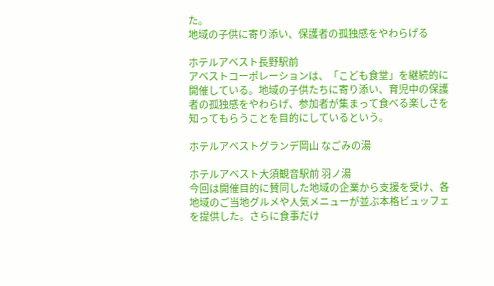た。
地域の子供に寄り添い、保護者の孤独感をやわらげる

ホテルアベスト長野駅前
アベストコーポレーションは、「こども食堂」を継続的に開催している。地域の子供たちに寄り添い、育児中の保護者の孤独感をやわらげ、参加者が集まって食べる楽しさを知ってもらうことを目的にしているという。

ホテルアベストグランデ岡山 なごみの湯

ホテルアベスト大須観音駅前 羽ノ湯
今回は開催目的に賛同した地域の企業から支援を受け、各地域のご当地グルメや人気メニューが並ぶ本格ビュッフェを提供した。さらに食事だけ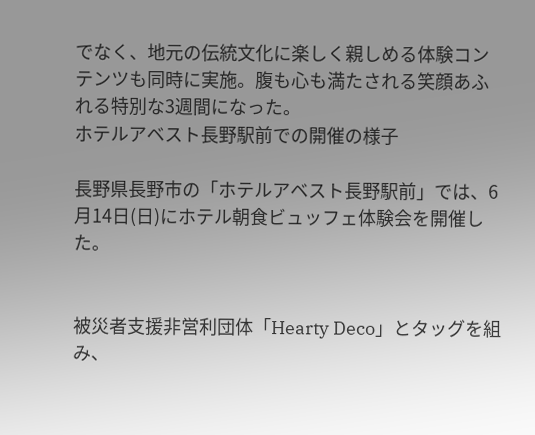でなく、地元の伝統文化に楽しく親しめる体験コンテンツも同時に実施。腹も心も満たされる笑顔あふれる特別な3週間になった。
ホテルアベスト長野駅前での開催の様子

長野県長野市の「ホテルアベスト長野駅前」では、6月14日(日)にホテル朝食ビュッフェ体験会を開催した。


被災者支援非営利団体「Hearty Deco」とタッグを組み、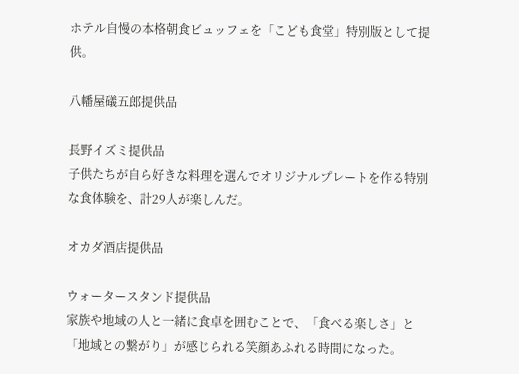ホテル自慢の本格朝食ビュッフェを「こども食堂」特別版として提供。

八幡屋礒五郎提供品

長野イズミ提供品
子供たちが自ら好きな料理を選んでオリジナルプレートを作る特別な食体験を、計29人が楽しんだ。

オカダ酒店提供品

ウォータースタンド提供品
家族や地域の人と一緒に食卓を囲むことで、「食べる楽しさ」と「地域との繋がり」が感じられる笑顔あふれる時間になった。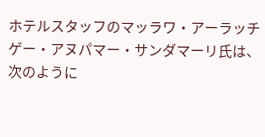ホテルスタッフのマッラワ・アーラッチゲー・アヌパマー・サンダマーリ氏は、次のように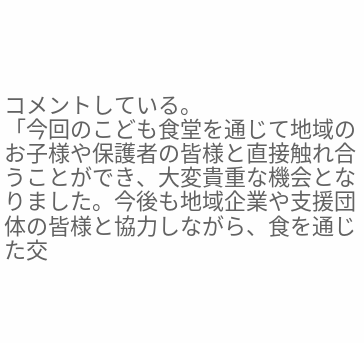コメントしている。
「今回のこども食堂を通じて地域のお子様や保護者の皆様と直接触れ合うことができ、大変貴重な機会となりました。今後も地域企業や支援団体の皆様と協力しながら、食を通じた交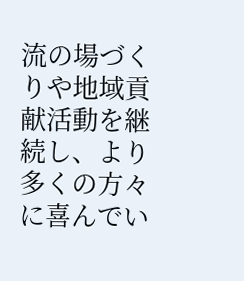流の場づくりや地域貢献活動を継続し、より多くの方々に喜んでい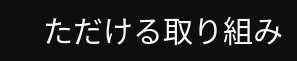ただける取り組み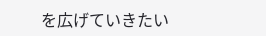を広げていきたい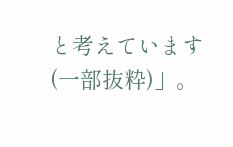と考えています(一部抜粋)」。